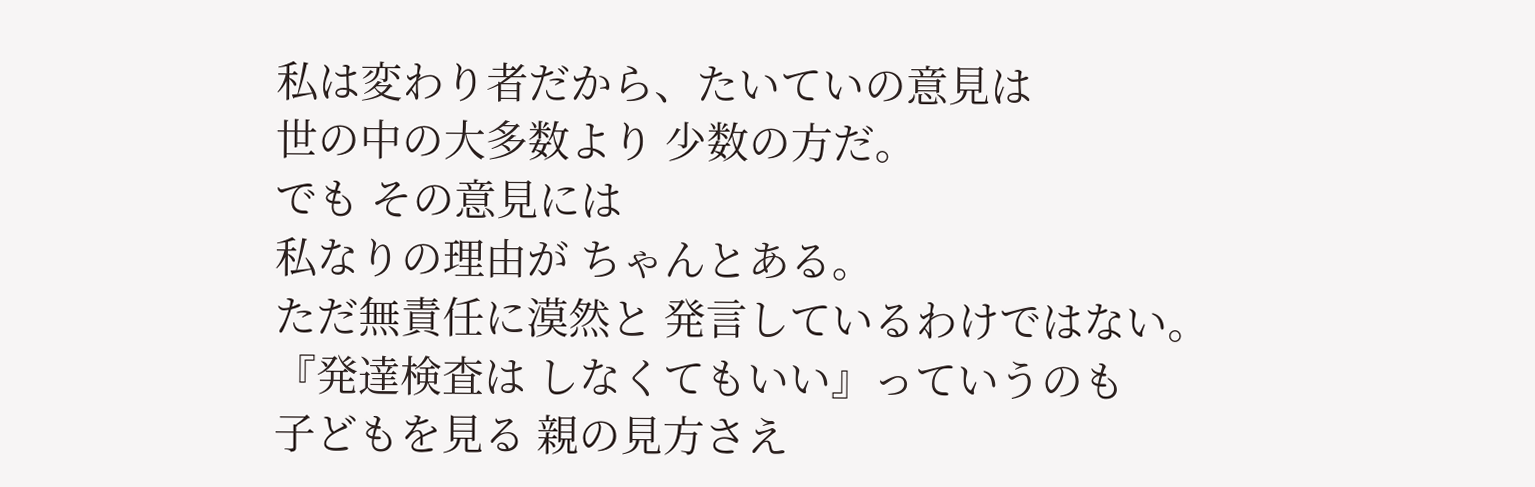私は変わり者だから、たいていの意見は
世の中の大多数より 少数の方だ。
でも その意見には
私なりの理由が ちゃんとある。
ただ無責任に漠然と 発言しているわけではない。
『発達検査は しなくてもいい』っていうのも
子どもを見る 親の見方さえ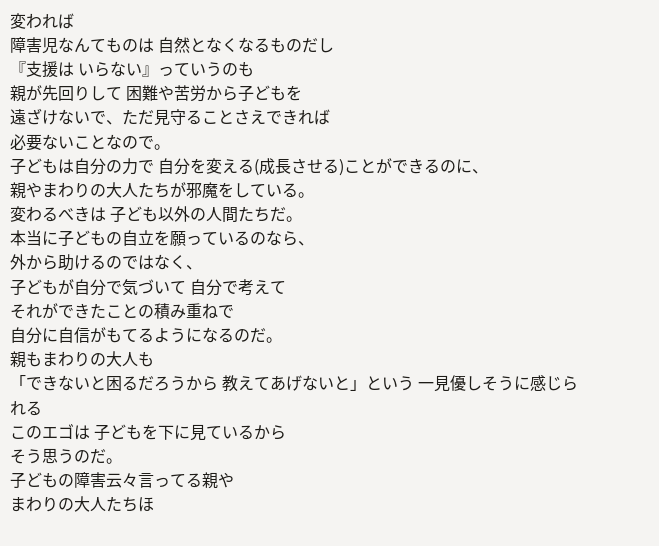変われば
障害児なんてものは 自然となくなるものだし
『支援は いらない』っていうのも
親が先回りして 困難や苦労から子どもを
遠ざけないで、ただ見守ることさえできれば
必要ないことなので。
子どもは自分の力で 自分を変える(成長させる)ことができるのに、
親やまわりの大人たちが邪魔をしている。
変わるべきは 子ども以外の人間たちだ。
本当に子どもの自立を願っているのなら、
外から助けるのではなく、
子どもが自分で気づいて 自分で考えて
それができたことの積み重ねで
自分に自信がもてるようになるのだ。
親もまわりの大人も
「できないと困るだろうから 教えてあげないと」という 一見優しそうに感じられる
このエゴは 子どもを下に見ているから
そう思うのだ。
子どもの障害云々言ってる親や
まわりの大人たちほ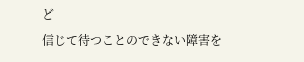ど
信じて待つことのできない障害を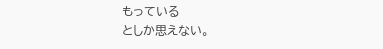もっている
としか思えない。